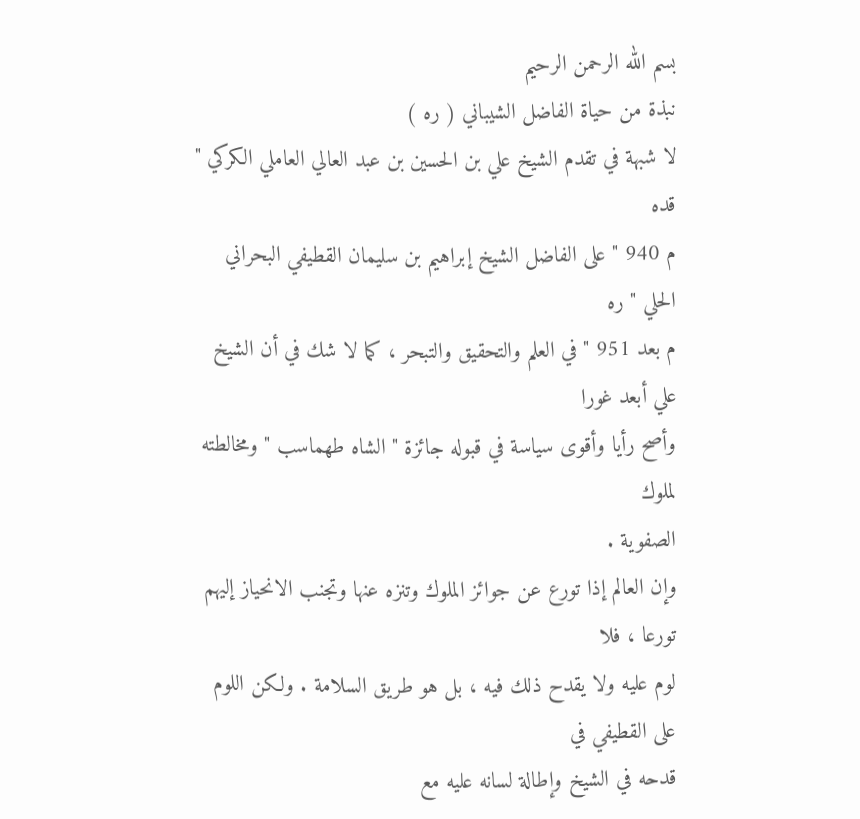بسم الله الرحمن الرحيم
نبذة من حياة الفاضل الشيباني ( ره )
لا شبهة في تقدم الشيخ علي بن الحسين بن عبد العالي العاملي الكركي " قده
م 940 " على الفاضل الشيخ إبراهيم بن سليمان القطيفي البحراني الحلي " ره
م بعد 951 " في العلم والتحقيق والتبحر ، كما لا شك في أن الشيخ علي أبعد غورا
وأصح رأيا وأقوى سياسة في قبوله جائزة " الشاه طهماسب " ومخالطته لملوك
الصفوية .
وإن العالم إذا تورع عن جوائز الملوك وتنزه عنها وتجنب الانحياز إليهم تورعا ، فلا
لوم عليه ولا يقدح ذلك فيه ، بل هو طريق السلامة . ولكن اللوم على القطيفي في
قدحه في الشيخ وإطالة لسانه عليه مع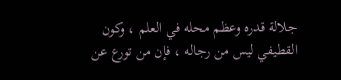جلالة قدره وعظم محله في العلم ، وكون
القطيفي ليس من رجاله ، فإن من تورع عن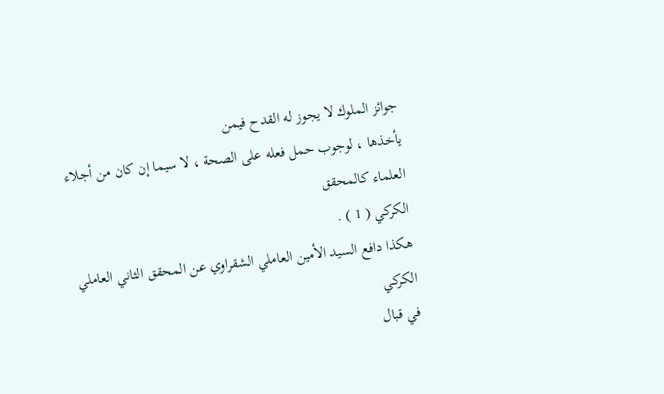جوائز الملوك لا يجوز له القدح فيمن
يأخذها ، لوجوب حمل فعله على الصحة ، لا سيما إن كان من أجلاء العلماء كالمحقق
الكركي ( 1 ) .
هكذا دافع السيد الأمين العاملي الشقراوي عن المحقق الثاني العاملي الكركي
في قبال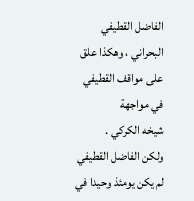الفاضل القطيفي البحراني ، وهكذا علق على مواقف القطيفي في مواجهة
شيخه الكركي .
ولكن الفاضل القطيفي لم يكن يومئذ وحيدا في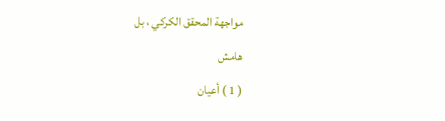مواجهة المحقق الكركي ، بل
هامش
( 1 ) أعيان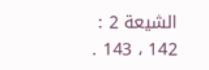الشيعة 2 : 142 ، 143 .